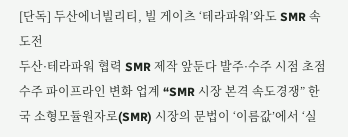[단독] 두산에너빌리티, 빌 게이츠 ‘테라파워’와도 SMR 속도전
두산·테라파워 협력 SMR 제작 앞둔다 발주·수주 시점 초점 수주 파이프라인 변화 업계 “SMR 시장 본격 속도경쟁” 한국 소형모듈원자로(SMR) 시장의 문법이 ‘이름값’에서 ‘실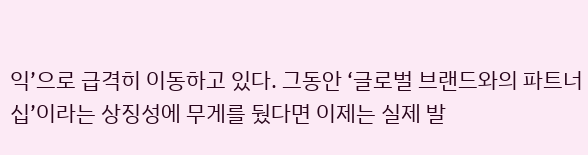익’으로 급격히 이동하고 있다. 그동안 ‘글로벌 브랜드와의 파트너십’이라는 상징성에 무게를 뒀다면 이제는 실제 발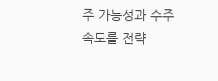주 가능성과 수주 속도를 전략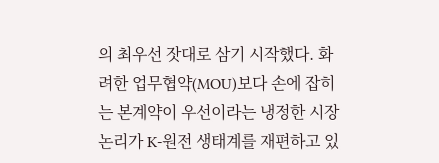의 최우선 잣대로 삼기 시작했다. 화려한 업무협약(MOU)보다 손에 잡히는 본계약이 우선이라는 냉정한 시장 논리가 K-원전 생태계를 재편하고 있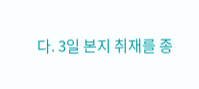다. 3일 본지 취재를 종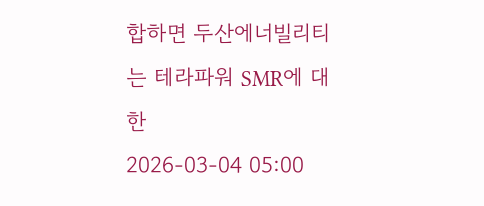합하면 두산에너빌리티는 테라파워 SMR에 대한
2026-03-04 05:00